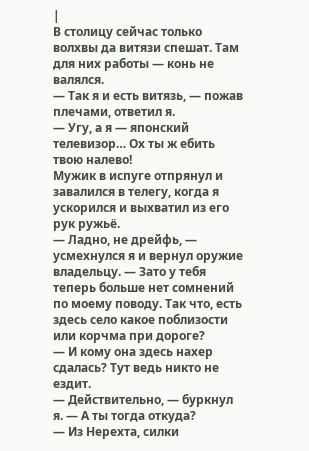|
В столицу сейчас только волхвы да витязи спешат. Там для них работы — конь не валялся.
— Так я и есть витязь, — пожав плечами, ответил я.
— Угу, а я — японский телевизор… Ох ты ж ебить твою налево!
Мужик в испуге отпрянул и завалился в телегу, когда я ускорился и выхватил из его рук ружьё.
— Ладно, не дрейфь, — усмехнулся я и вернул оружие владельцу. — Зато у тебя теперь больше нет сомнений по моему поводу. Так что, есть здесь село какое поблизости или корчма при дороге?
— И кому она здесь нахер сдалась? Тут ведь никто не ездит.
— Действительно, — буркнул я. — А ты тогда откуда?
— Из Нерехта, силки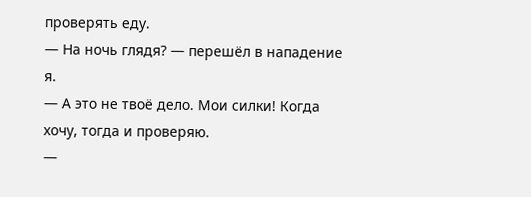проверять еду.
— На ночь глядя? — перешёл в нападение я.
— А это не твоё дело. Мои силки! Когда хочу, тогда и проверяю.
—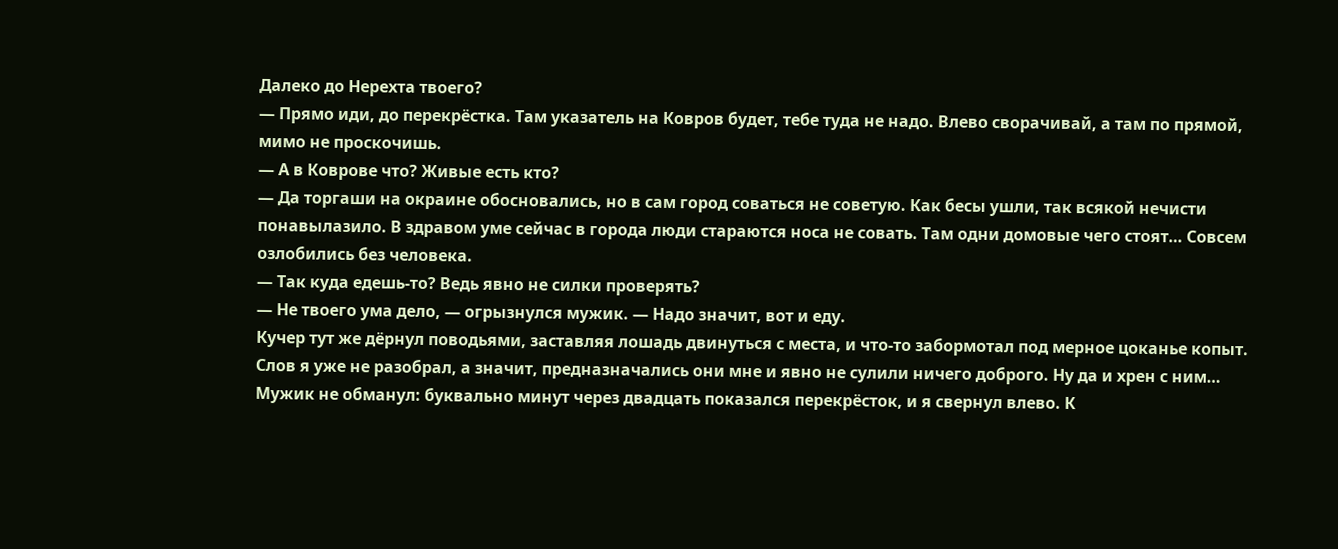Далеко до Нерехта твоего?
— Прямо иди, до перекрёстка. Там указатель на Ковров будет, тебе туда не надо. Влево сворачивай, а там по прямой, мимо не проскочишь.
— А в Коврове что? Живые есть кто?
— Да торгаши на окраине обосновались, но в сам город соваться не советую. Как бесы ушли, так всякой нечисти понавылазило. В здравом уме сейчас в города люди стараются носа не совать. Там одни домовые чего стоят… Совсем озлобились без человека.
— Так куда едешь-то? Ведь явно не силки проверять?
— Не твоего ума дело, — огрызнулся мужик. — Надо значит, вот и еду.
Кучер тут же дёрнул поводьями, заставляя лошадь двинуться с места, и что-то забормотал под мерное цоканье копыт. Слов я уже не разобрал, а значит, предназначались они мне и явно не сулили ничего доброго. Ну да и хрен с ним…
Мужик не обманул: буквально минут через двадцать показался перекрёсток, и я свернул влево. К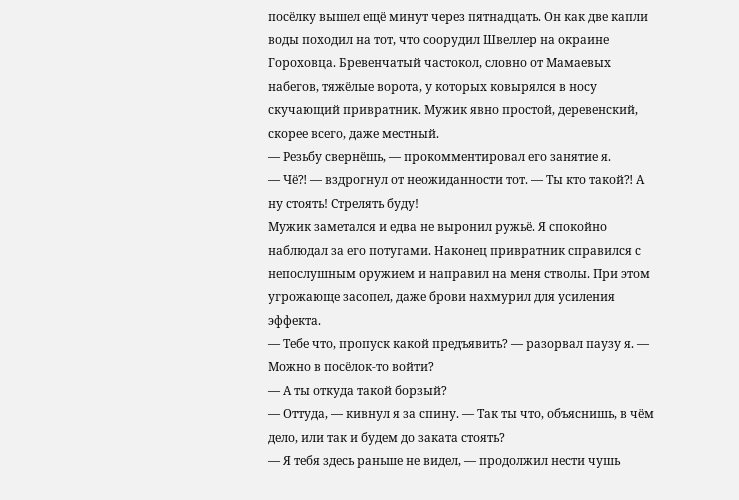посёлку вышел ещё минут через пятнадцать. Он как две капли воды походил на тот, что соорудил Швеллер на окраине Гороховца. Бревенчатый частокол, словно от Мамаевых набегов, тяжёлые ворота, у которых ковырялся в носу скучающий привратник. Мужик явно простой, деревенский, скорее всего, даже местный.
— Резьбу свернёшь, — прокомментировал его занятие я.
— Чё⁈ — вздрогнул от неожиданности тот. — Ты кто такой⁈ А ну стоять! Стрелять буду!
Мужик заметался и едва не выронил ружьё. Я спокойно наблюдал за его потугами. Наконец привратник справился с непослушным оружием и направил на меня стволы. При этом угрожающе засопел, даже брови нахмурил для усиления эффекта.
— Тебе что, пропуск какой предъявить? — разорвал паузу я. — Можно в посёлок-то войти?
— А ты откуда такой борзый?
— Оттуда, — кивнул я за спину. — Так ты что, объяснишь, в чём дело, или так и будем до заката стоять?
— Я тебя здесь раньше не видел, — продолжил нести чушь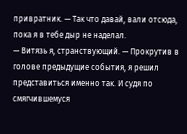привратник. — Так что давай, вали отсюда, пока я в тебе дыр не наделал.
— Витязь я, странствующий. — Прокрутив в голове предыдущие события, я решил представиться именно так. И судя по смягчившемуся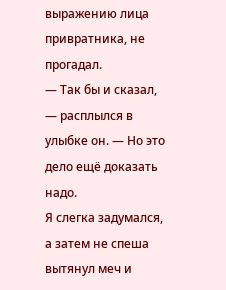выражению лица привратника, не прогадал.
— Так бы и сказал, — расплылся в улыбке он. — Но это дело ещё доказать надо.
Я слегка задумался, а затем не спеша вытянул меч и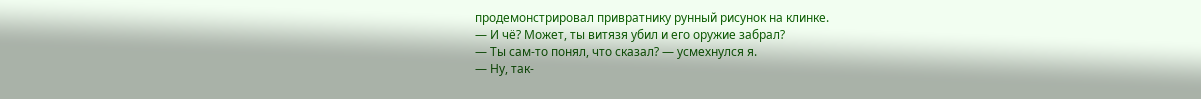продемонстрировал привратнику рунный рисунок на клинке.
— И чё? Может, ты витязя убил и его оружие забрал?
— Ты сам-то понял, что сказал? — усмехнулся я.
— Ну, так-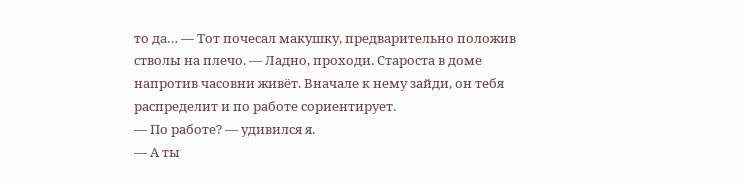то да… — Тот почесал макушку, предварительно положив стволы на плечо. — Ладно, проходи. Староста в доме напротив часовни живёт. Вначале к нему зайди, он тебя распределит и по работе сориентирует.
— По работе? — удивился я.
— А ты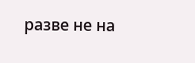разве не на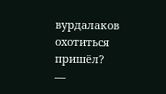вурдалаков охотиться пришёл?
—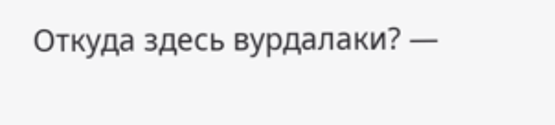Откуда здесь вурдалаки? —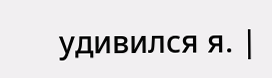удивился я. |